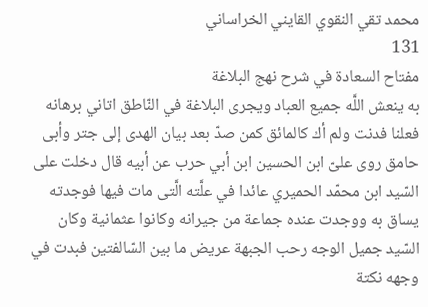محمد تقي النقوي القايني الخراساني
131
مفتاح السعادة في شرح نهج البلاغة
به ينعش اللَّه جميع العباد ويجرى البلاغة في النّاطق اتاني برهانه فعلنا فدنت ولم أك كالمائق كمن صدّ بعد بيان الهدى إلى جتر وأبى حامق روى علىّ ابن الحسين ابن أبي حرب عن أبيه قال دخلت على السّيد ابن محمّد الحميري عائدا في علَّته الَّتى مات فيها فوجدته يساق به ووجدت عنده جماعة من جيرانه وكانوا عثمانية وكان السّيد جميل الوجه رحب الجبهة عريض ما بين السّالفتين فبدت في وجهه نكتة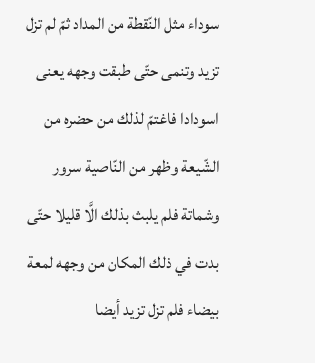سوداء مثل النّقطة من المداد ثمّ لم تزل تزيد وتنمى حتّى طبقت وجهه يعنى اسودادا فاغتمّ لذلك من حضره من الشّيعة وظهر من النّاصية سرور وشماتة فلم يلبث بذلك الَّا قليلا حتّى بدت في ذلك المكان من وجهه لمعة بيضاء فلم تزل تزيد أيضا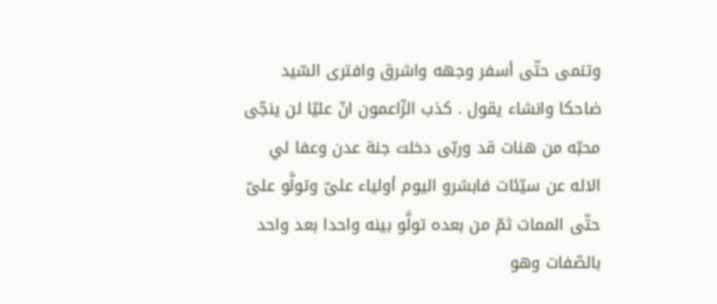وتنمى حتّى أسفر وجهه واشرق وافترى السّيد ضاحكا وانشاء يقول . كذب الزّاعمون انّ عليّا لن ينجّى محبّه من هنات قد وربّى دخلت جنة عدن وعفا لي الاله عن سيّئات فابشرو اليوم أولياء علىّ وتولَّو علىّ حتّى الممات ثمّ من بعده تولَّو بينه واحدا بعد واحد بالصّفات وهو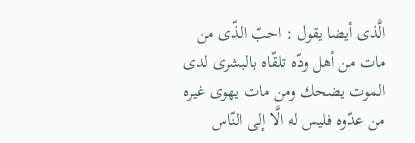الَّذى أيضا يقول : احبّ الذّى من مات من أهل ودّه تلقّاه بالبشرى لدى الموت يضحك ومن مات يهوى غيره من عدّوه فليس له الَّا إلى النّاس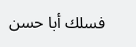فسلك أبا حسن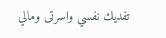تفديك نفسي واسرتى ومالي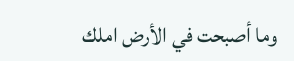وما أصبحت في الأرض املك